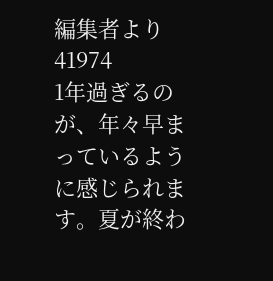編集者より 41974
1年過ぎるのが、年々早まっているように感じられます。夏が終わ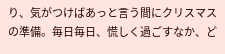り、気がつけばあっと言う間にクリスマスの準備。毎日毎日、慌しく過ごすなか、ど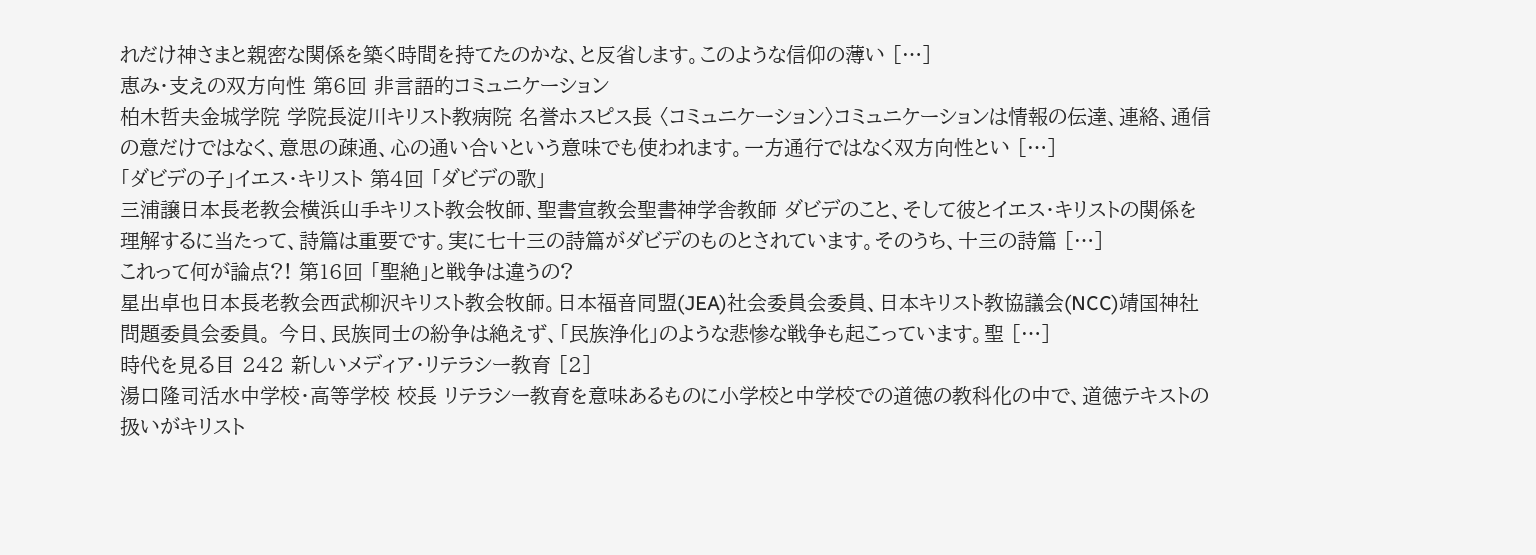れだけ神さまと親密な関係を築く時間を持てたのかな、と反省します。このような信仰の薄い […]
恵み・支えの双方向性 第6回 非言語的コミュニケーション
柏木哲夫金城学院 学院長淀川キリスト教病院 名誉ホスピス長 〈コミュニケーション〉コミュニケーションは情報の伝達、連絡、通信の意だけではなく、意思の疎通、心の通い合いという意味でも使われます。一方通行ではなく双方向性とい […]
「ダビデの子」イエス・キリスト 第4回 「ダビデの歌」
三浦譲日本長老教会横浜山手キリスト教会牧師、聖書宣教会聖書神学舎教師 ダビデのこと、そして彼とイエス・キリストの関係を理解するに当たって、詩篇は重要です。実に七十三の詩篇がダビデのものとされています。そのうち、十三の詩篇 […]
これって何が論点?! 第16回 「聖絶」と戦争は違うの?
星出卓也日本長老教会西武柳沢キリスト教会牧師。日本福音同盟(JEA)社会委員会委員、日本キリスト教協議会(NCC)靖国神社問題委員会委員。 今日、民族同士の紛争は絶えず、「民族浄化」のような悲惨な戦争も起こっています。聖 […]
時代を見る目 242 新しいメディア・リテラシー教育 [2]
湯口隆司活水中学校・高等学校 校長 リテラシー教育を意味あるものに小学校と中学校での道徳の教科化の中で、道徳テキストの扱いがキリスト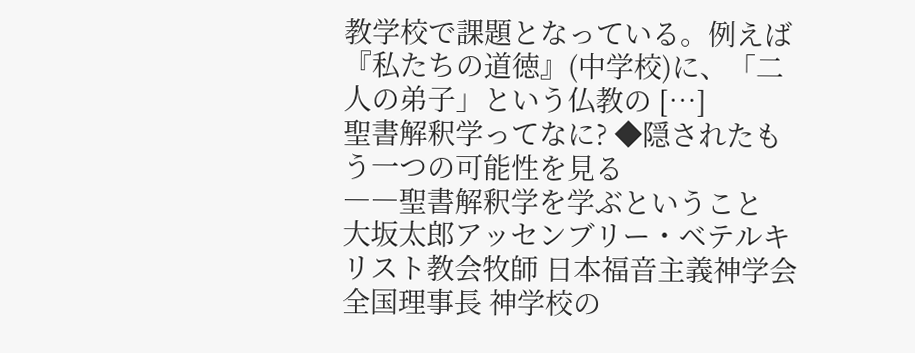教学校で課題となっている。例えば『私たちの道徳』(中学校)に、「二人の弟子」という仏教の […]
聖書解釈学ってなに? ◆隠されたもう一つの可能性を見る
――聖書解釈学を学ぶということ
大坂太郎アッセンブリー・ベテルキリスト教会牧師 日本福音主義神学会全国理事長 神学校の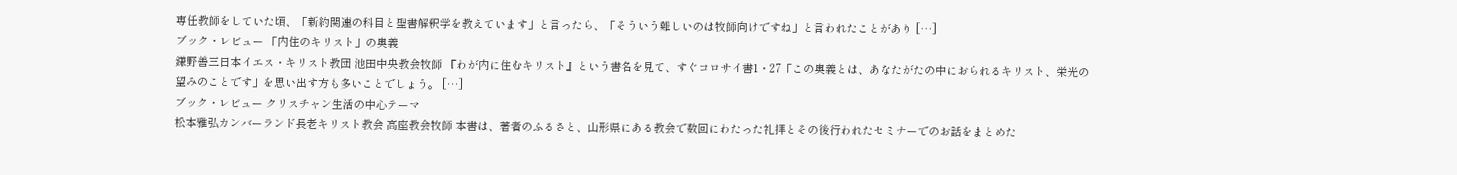専任教師をしていた頃、「新約関連の科目と聖書解釈学を教えています」と言ったら、「そういう難しいのは牧師向けですね」と言われたことがあり […]
ブック・レビュー 「内住のキリスト」の奥義
鎌野善三日本イエス・キリスト教団 池田中央教会牧師 『わが内に住むキリスト』という書名を見て、すぐコロサイ書1・27「この奥義とは、あなたがたの中におられるキリスト、栄光の望みのことです」を思い出す方も多いことでしょう。 […]
ブック・レビュー クリスチャン生活の中心テーマ
松本雅弘カンバーランド長老キリスト教会 高座教会牧師 本書は、著者のふるさと、山形県にある教会で数回にわたった礼拝とその後行われたセミナーでのお話をまとめた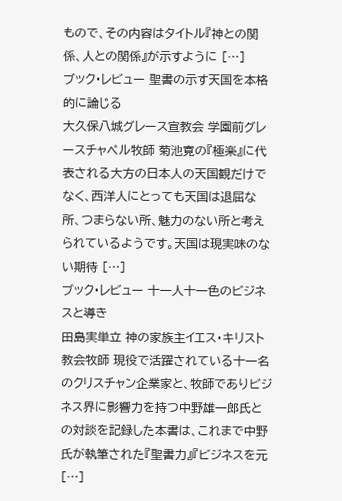もので、その内容はタイトル『神との関係、人との関係』が示すように […]
ブック・レビュー 聖書の示す天国を本格的に論じる
大久保八城グレース宣教会 学園前グレースチャペル牧師 菊池寛の『極楽』に代表される大方の日本人の天国観だけでなく、西洋人にとっても天国は退屈な所、つまらない所、魅力のない所と考えられているようです。天国は現実味のない期待 […]
ブック・レビュー 十一人十一色のビジネスと導き
田島実単立 神の家族主イエス・キリスト教会牧師 現役で活躍されている十一名のクリスチャン企業家と、牧師でありビジネス界に影響力を持つ中野雄一郎氏との対談を記録した本書は、これまで中野氏が執筆された『聖書力』『ビジネスを元 […]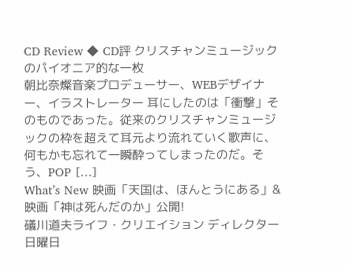CD Review ◆ CD評 クリスチャンミュージックのパイオニア的な一枚
朝比奈燦音楽プロデューサー、WEBデザイナー、イラストレーター 耳にしたのは「衝撃」そのものであった。従来のクリスチャンミュージックの枠を超えて耳元より流れていく歌声に、何もかも忘れて一瞬酔ってしまったのだ。そう、POP […]
What’s New 映画「天国は、ほんとうにある」& 映画「神は死んだのか」公開!
礒川道夫ライフ・クリエイション ディレクター 日曜日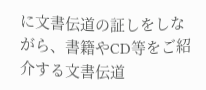に文書伝道の証しをしながら、書籍やCD等をご紹介する文書伝道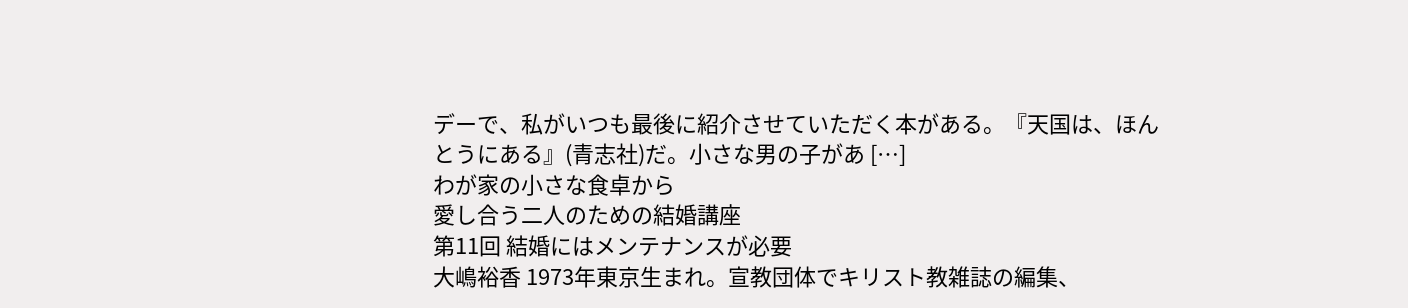デーで、私がいつも最後に紹介させていただく本がある。『天国は、ほんとうにある』(青志社)だ。小さな男の子があ […]
わが家の小さな食卓から
愛し合う二人のための結婚講座
第11回 結婚にはメンテナンスが必要
大嶋裕香 1973年東京生まれ。宣教団体でキリスト教雑誌の編集、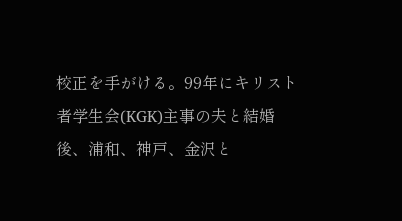校正を手がける。99年にキリスト者学生会(KGK)主事の夫と結婚後、浦和、神戸、金沢と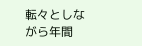転々としながら年間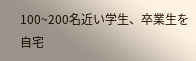100~200名近い学生、卒業生を自宅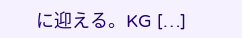に迎える。KG […]